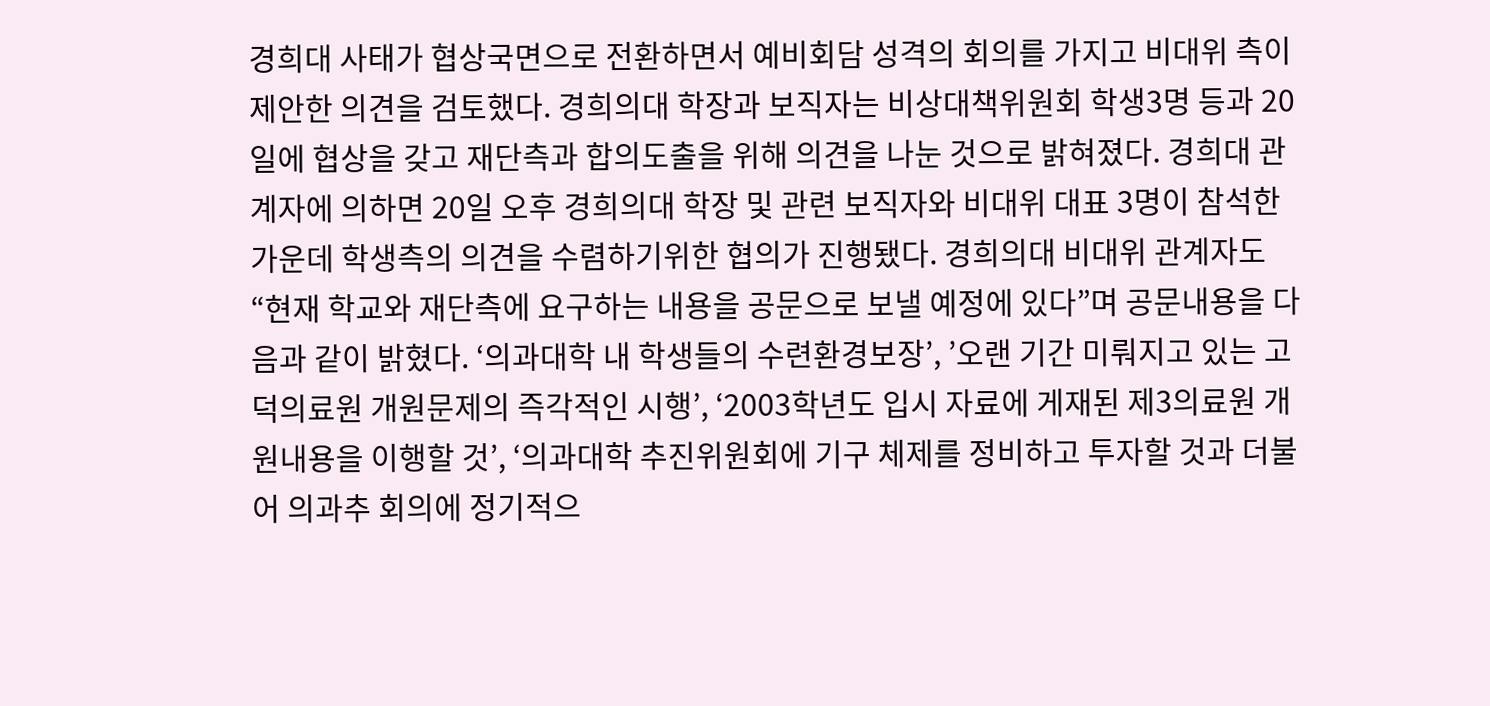경희대 사태가 협상국면으로 전환하면서 예비회담 성격의 회의를 가지고 비대위 측이 제안한 의견을 검토했다. 경희의대 학장과 보직자는 비상대책위원회 학생3명 등과 20일에 협상을 갖고 재단측과 합의도출을 위해 의견을 나눈 것으로 밝혀졌다. 경희대 관계자에 의하면 20일 오후 경희의대 학장 및 관련 보직자와 비대위 대표 3명이 참석한 가운데 학생측의 의견을 수렴하기위한 협의가 진행됐다. 경희의대 비대위 관계자도 “현재 학교와 재단측에 요구하는 내용을 공문으로 보낼 예정에 있다”며 공문내용을 다음과 같이 밝혔다. ‘의과대학 내 학생들의 수련환경보장’, ’오랜 기간 미뤄지고 있는 고덕의료원 개원문제의 즉각적인 시행’, ‘2003학년도 입시 자료에 게재된 제3의료원 개원내용을 이행할 것’, ‘의과대학 추진위원회에 기구 체제를 정비하고 투자할 것과 더불어 의과추 회의에 정기적으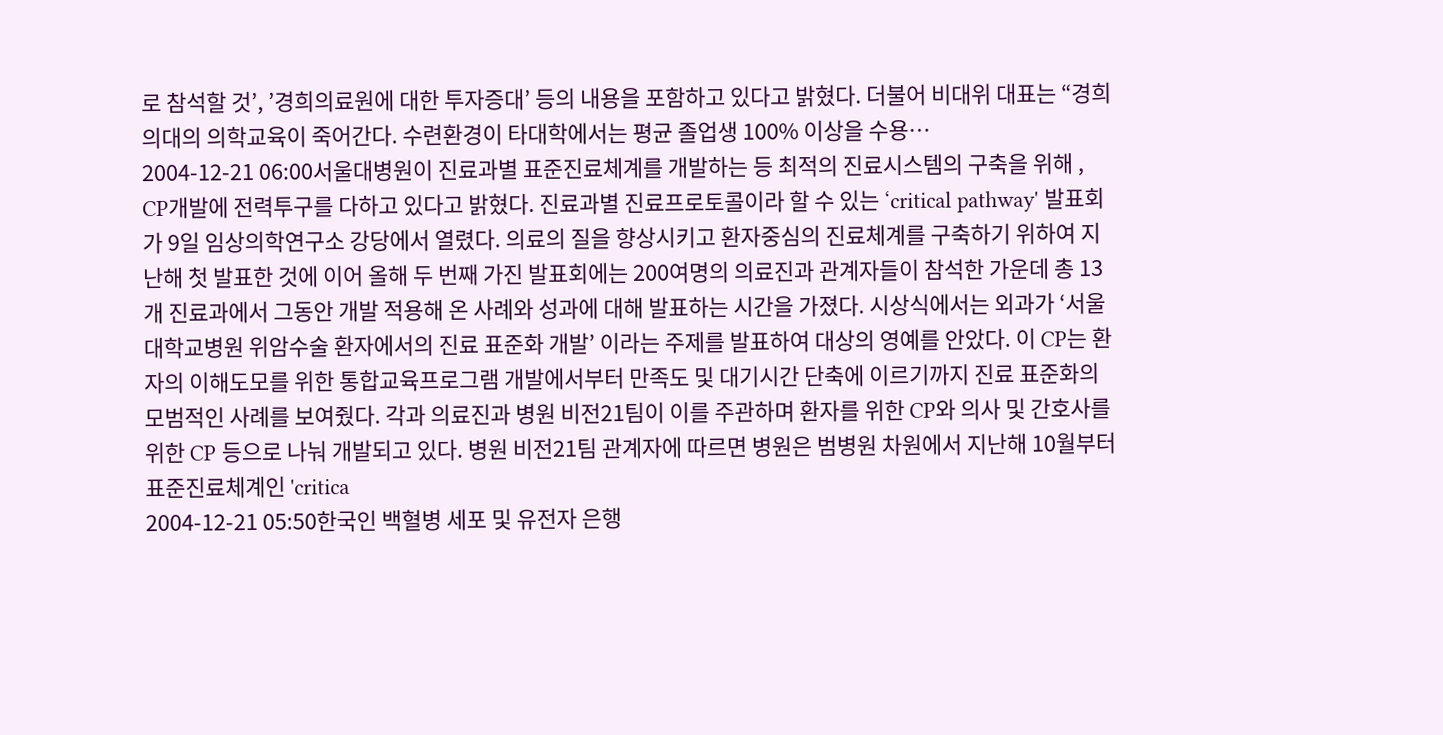로 참석할 것’, ’경희의료원에 대한 투자증대’ 등의 내용을 포함하고 있다고 밝혔다. 더불어 비대위 대표는 “경희의대의 의학교육이 죽어간다. 수련환경이 타대학에서는 평균 졸업생 100% 이상을 수용…
2004-12-21 06:00서울대병원이 진료과별 표준진료체계를 개발하는 등 최적의 진료시스템의 구축을 위해 , CP개발에 전력투구를 다하고 있다고 밝혔다. 진료과별 진료프로토콜이라 할 수 있는 ‘critical pathway' 발표회가 9일 임상의학연구소 강당에서 열렸다. 의료의 질을 향상시키고 환자중심의 진료체계를 구축하기 위하여 지난해 첫 발표한 것에 이어 올해 두 번째 가진 발표회에는 200여명의 의료진과 관계자들이 참석한 가운데 총 13개 진료과에서 그동안 개발 적용해 온 사례와 성과에 대해 발표하는 시간을 가졌다. 시상식에서는 외과가 ‘서울대학교병원 위암수술 환자에서의 진료 표준화 개발’ 이라는 주제를 발표하여 대상의 영예를 안았다. 이 CP는 환자의 이해도모를 위한 통합교육프로그램 개발에서부터 만족도 및 대기시간 단축에 이르기까지 진료 표준화의 모범적인 사례를 보여줬다. 각과 의료진과 병원 비전21팀이 이를 주관하며 환자를 위한 CP와 의사 및 간호사를 위한 CP 등으로 나눠 개발되고 있다. 병원 비전21팀 관계자에 따르면 병원은 범병원 차원에서 지난해 10월부터 표준진료체계인 'critica
2004-12-21 05:50한국인 백혈병 세포 및 유전자 은행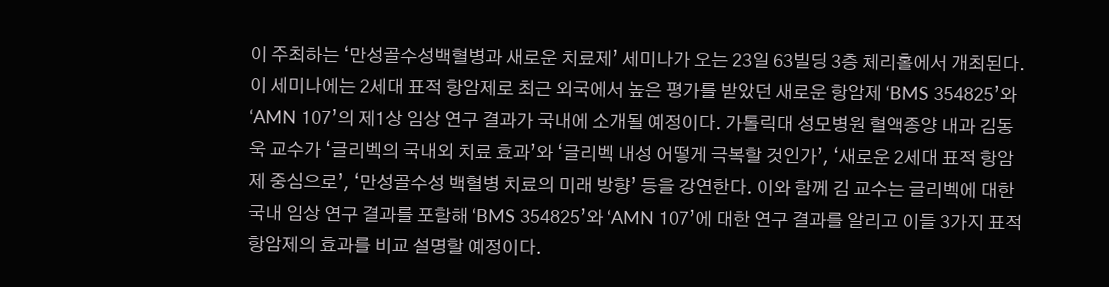이 주최하는 ‘만성골수성백혈병과 새로운 치료제’ 세미나가 오는 23일 63빌딩 3층 체리홀에서 개최된다. 이 세미나에는 2세대 표적 항암제로 최근 외국에서 높은 평가를 받았던 새로운 항암제 ‘BMS 354825’와 ‘AMN 107’의 제1상 임상 연구 결과가 국내에 소개될 예정이다. 가톨릭대 성모병원 혈액종양 내과 김동욱 교수가 ‘글리벡의 국내외 치료 효과’와 ‘글리벡 내성 어떻게 극복할 것인가’, ‘새로운 2세대 표적 항암제 중심으로’, ‘만성골수성 백혈병 치료의 미래 방향’ 등을 강연한다. 이와 함께 김 교수는 글리벡에 대한 국내 임상 연구 결과를 포함해 ‘BMS 354825’와 ‘AMN 107’에 대한 연구 결과를 알리고 이들 3가지 표적 항암제의 효과를 비교 설명할 예정이다.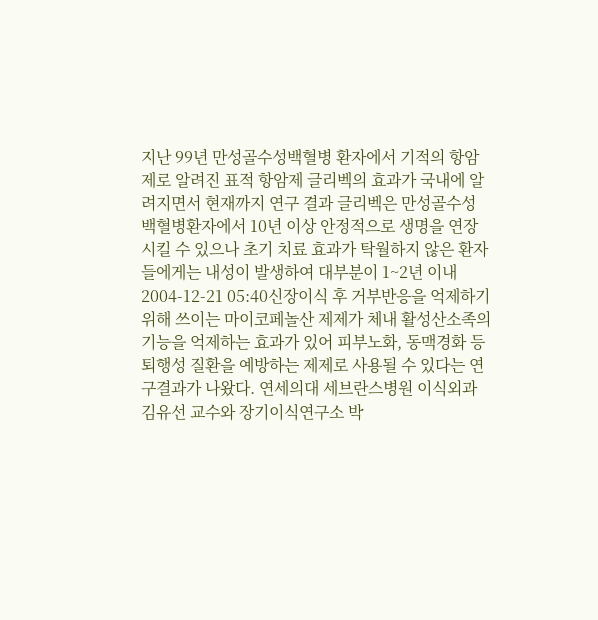지난 99년 만성골수성백혈병 환자에서 기적의 항암제로 알려진 표적 항암제 글리벡의 효과가 국내에 알려지면서 현재까지 연구 결과 글리벡은 만성골수성 백혈병환자에서 10년 이상 안정적으로 생명을 연장시킬 수 있으나 초기 치료 효과가 탁월하지 않은 환자들에게는 내성이 발생하여 대부분이 1~2년 이내
2004-12-21 05:40신장이식 후 거부반응을 억제하기 위해 쓰이는 마이코페놀산 제제가 체내 활성산소족의 기능을 억제하는 효과가 있어 피부노화, 동맥경화 등 퇴행성 질환을 예방하는 제제로 사용될 수 있다는 연구결과가 나왔다. 연세의대 세브란스병원 이식외과 김유선 교수와 장기이식연구소 박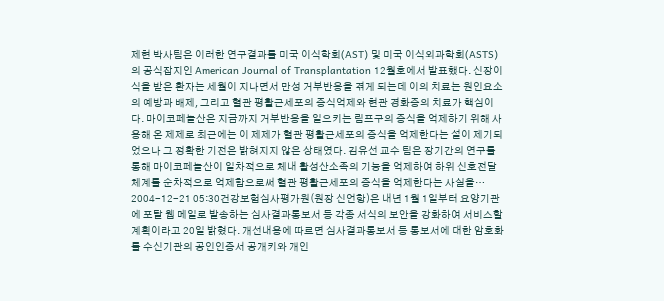제현 박사팀은 이러한 연구결과를 미국 이식학회(AST) 및 미국 이식외과학회(ASTS) 의 공식잡지인 American Journal of Transplantation 12월호에서 발표했다. 신장이식을 받은 환자는 세월이 지나면서 만성 거부반응을 겪게 되는데 이의 치료는 원인요소의 예방과 배제, 그리고 혈관 평활근세포의 증식억제와 현관 경화증의 치료가 핵심이다. 마이코페놀산은 지금까지 거부반응을 일으키는 림프구의 증식을 억제하기 위해 사용해 온 제제로 최근에는 이 제제가 혈관 평활근세포의 증식을 억제한다는 설이 제기되었으나 그 정확한 기전은 밝혀지지 않은 상태였다. 김유선 교수 팀은 장기간의 연구를 통해 마이코페놀산이 일차적으로 체내 활성산소족의 기능을 억제하여 하위 신호전달체계를 순차적으로 억제함으로써 혈관 평활근세포의 증식을 억제한다는 사실을…
2004-12-21 05:30건강보험심사평가원(원장 신언항)은 내년 1월 1일부터 요양기관에 포탈 웹 메일로 발송하는 심사결과통보서 등 각종 서식의 보안을 강화하여 서비스할 계획이라고 20일 밝혔다. 개선내용에 따르면 심사결과통보서 등 통보서에 대한 암호화를 수신기관의 공인인증서 공개키와 개인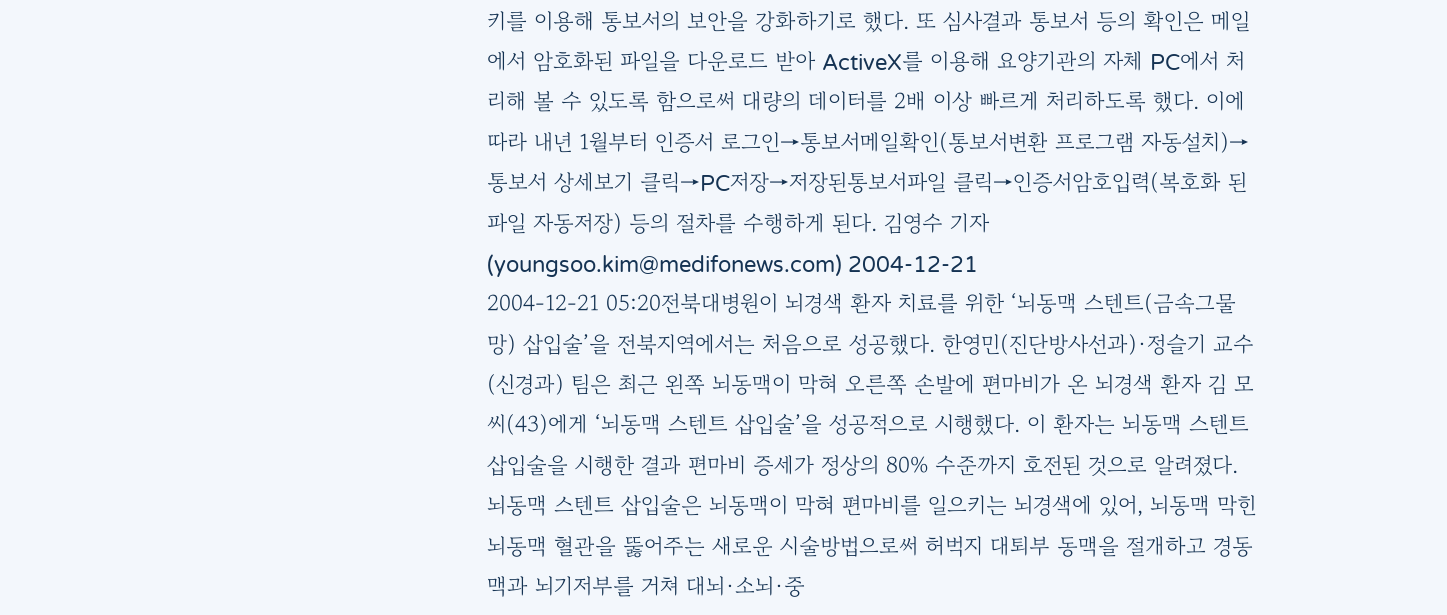키를 이용해 통보서의 보안을 강화하기로 했다. 또 심사결과 통보서 등의 확인은 메일에서 암호화된 파일을 다운로드 받아 ActiveX를 이용해 요양기관의 자체 PC에서 처리해 볼 수 있도록 함으로써 대량의 데이터를 2배 이상 빠르게 처리하도록 했다. 이에 따라 내년 1월부터 인증서 로그인→통보서메일확인(통보서변환 프로그램 자동설치)→통보서 상세보기 클릭→PC저장→저장된통보서파일 클릭→인증서암호입력(복호화 된 파일 자동저장) 등의 절차를 수행하게 된다. 김영수 기자 (youngsoo.kim@medifonews.com) 2004-12-21
2004-12-21 05:20전북대병원이 뇌경색 환자 치료를 위한 ‘뇌동맥 스텐트(금속그물망) 삽입술’을 전북지역에서는 처음으로 성공했다. 한영민(진단방사선과)·정슬기 교수(신경과) 팀은 최근 왼쪽 뇌동맥이 막혀 오른쪽 손발에 편마비가 온 뇌경색 환자 김 모씨(43)에게 ‘뇌동맥 스텐트 삽입술’을 성공적으로 시행했다. 이 환자는 뇌동맥 스텐트 삽입술을 시행한 결과 편마비 증세가 정상의 80% 수준까지 호전된 것으로 알려졌다. 뇌동맥 스텐트 삽입술은 뇌동맥이 막혀 편마비를 일으키는 뇌경색에 있어, 뇌동맥 막힌 뇌동맥 혈관을 뚫어주는 새로운 시술방법으로써 허벅지 대퇴부 동맥을 절개하고 경동맥과 뇌기저부를 거쳐 대뇌·소뇌·중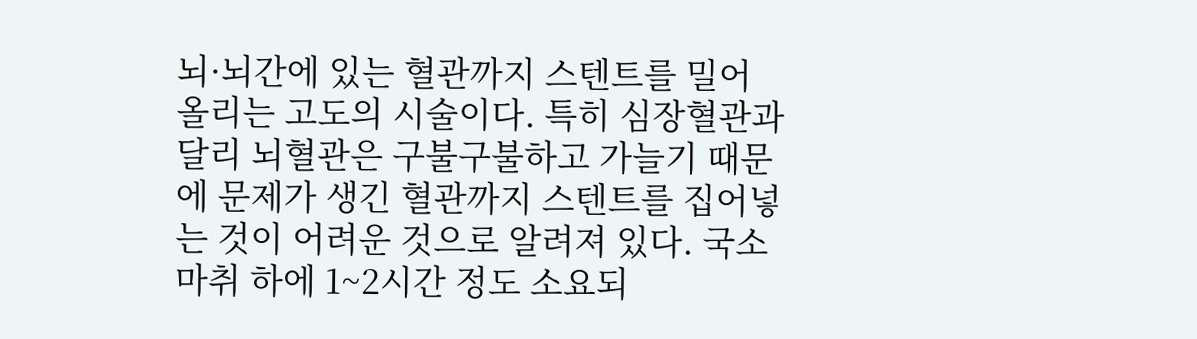뇌·뇌간에 있는 혈관까지 스텐트를 밀어 올리는 고도의 시술이다. 특히 심장혈관과 달리 뇌혈관은 구불구불하고 가늘기 때문에 문제가 생긴 혈관까지 스텐트를 집어넣는 것이 어려운 것으로 알려져 있다. 국소마취 하에 1~2시간 정도 소요되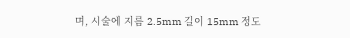며, 시술에 지름 2.5mm 길이 15mm 정도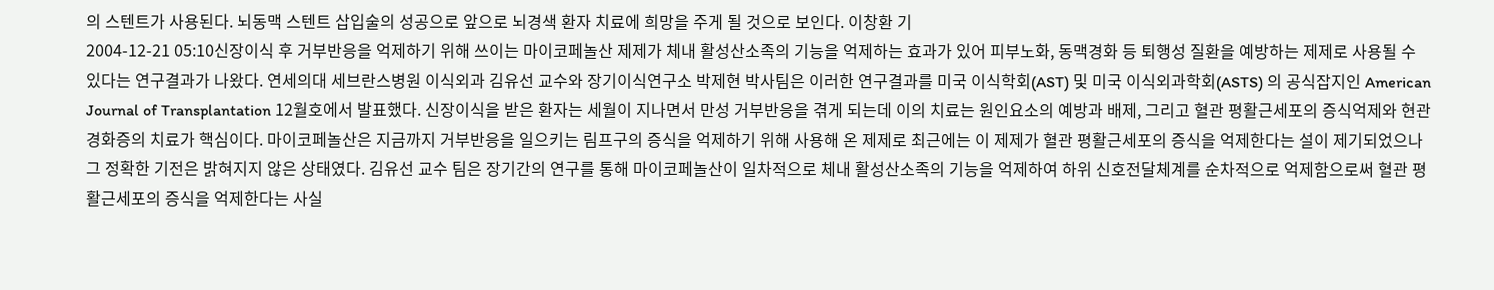의 스텐트가 사용된다. 뇌동맥 스텐트 삽입술의 성공으로 앞으로 뇌경색 환자 치료에 희망을 주게 될 것으로 보인다. 이창환 기
2004-12-21 05:10신장이식 후 거부반응을 억제하기 위해 쓰이는 마이코페놀산 제제가 체내 활성산소족의 기능을 억제하는 효과가 있어 피부노화, 동맥경화 등 퇴행성 질환을 예방하는 제제로 사용될 수 있다는 연구결과가 나왔다. 연세의대 세브란스병원 이식외과 김유선 교수와 장기이식연구소 박제현 박사팀은 이러한 연구결과를 미국 이식학회(AST) 및 미국 이식외과학회(ASTS) 의 공식잡지인 American Journal of Transplantation 12월호에서 발표했다. 신장이식을 받은 환자는 세월이 지나면서 만성 거부반응을 겪게 되는데 이의 치료는 원인요소의 예방과 배제, 그리고 혈관 평활근세포의 증식억제와 현관 경화증의 치료가 핵심이다. 마이코페놀산은 지금까지 거부반응을 일으키는 림프구의 증식을 억제하기 위해 사용해 온 제제로 최근에는 이 제제가 혈관 평활근세포의 증식을 억제한다는 설이 제기되었으나 그 정확한 기전은 밝혀지지 않은 상태였다. 김유선 교수 팀은 장기간의 연구를 통해 마이코페놀산이 일차적으로 체내 활성산소족의 기능을 억제하여 하위 신호전달체계를 순차적으로 억제함으로써 혈관 평활근세포의 증식을 억제한다는 사실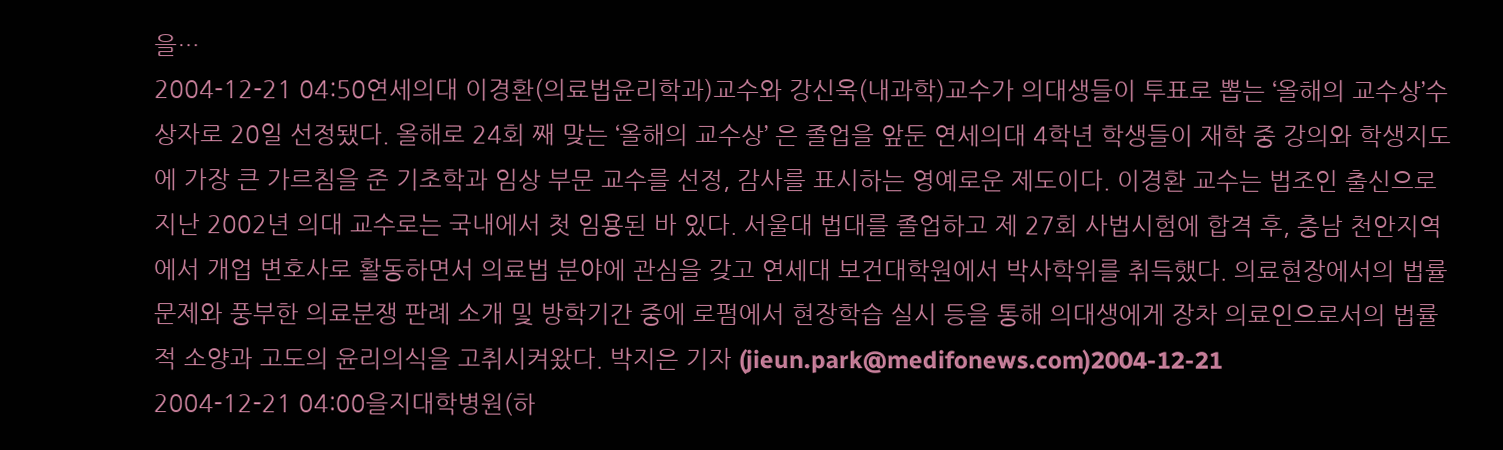을…
2004-12-21 04:50연세의대 이경환(의료법윤리학과)교수와 강신욱(내과학)교수가 의대생들이 투표로 뽑는 ‘올해의 교수상’수상자로 20일 선정됐다. 올해로 24회 째 맞는 ‘올해의 교수상’ 은 졸업을 앞둔 연세의대 4학년 학생들이 재학 중 강의와 학생지도에 가장 큰 가르침을 준 기초학과 임상 부문 교수를 선정, 감사를 표시하는 영예로운 제도이다. 이경환 교수는 법조인 출신으로 지난 2002년 의대 교수로는 국내에서 첫 임용된 바 있다. 서울대 법대를 졸업하고 제 27회 사법시험에 합격 후, 충남 천안지역에서 개업 변호사로 활동하면서 의료법 분야에 관심을 갖고 연세대 보건대학원에서 박사학위를 취득했다. 의료현장에서의 법률문제와 풍부한 의료분쟁 판례 소개 및 방학기간 중에 로펌에서 현장학습 실시 등을 통해 의대생에게 장차 의료인으로서의 법률적 소양과 고도의 윤리의식을 고취시켜왔다. 박지은 기자 (jieun.park@medifonews.com)2004-12-21
2004-12-21 04:00을지대학병원(하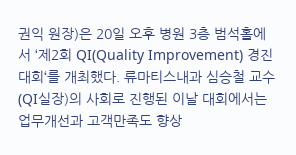권익 원장)은 20일 오후 병원 3층 범석홀에서 ‘제2회 QI(Quality Improvement) 경진대회‘를 개최했다. 류마티스내과 심승철 교수(QI실장)의 사회로 진행된 이날 대회에서는 업무개선과 고객만족도 향상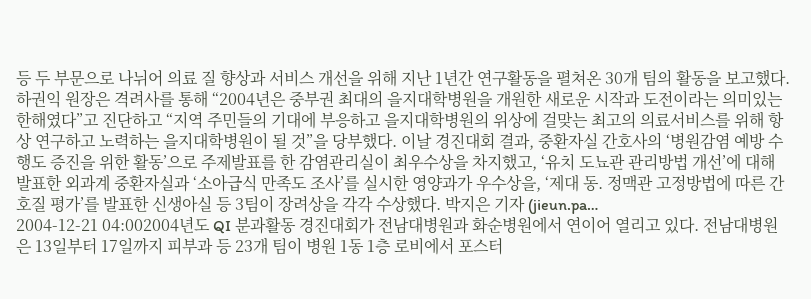등 두 부문으로 나뉘어 의료 질 향상과 서비스 개선을 위해 지난 1년간 연구활동을 펼쳐온 30개 팀의 활동을 보고했다. 하권익 원장은 격려사를 통해 “2004년은 중부권 최대의 을지대학병원을 개원한 새로운 시작과 도전이라는 의미있는 한해였다”고 진단하고 “지역 주민들의 기대에 부응하고 을지대학병원의 위상에 걸맞는 최고의 의료서비스를 위해 항상 연구하고 노력하는 을지대학병원이 될 것”을 당부했다. 이날 경진대회 결과, 중환자실 간호사의 ‘병원감염 예방 수행도 증진을 위한 활동’으로 주제발표를 한 감염관리실이 최우수상을 차지했고, ‘유치 도뇨관 관리방법 개선’에 대해 발표한 외과계 중환자실과 ‘소아급식 만족도 조사’를 실시한 영양과가 우수상을, ‘제대 동. 정맥관 고정방법에 따른 간호질 평가’를 발표한 신생아실 등 3팀이 장려상을 각각 수상했다. 박지은 기자 (jieun.pa…
2004-12-21 04:002004년도 QI 분과활동 경진대회가 전남대병원과 화순병원에서 연이어 열리고 있다. 전남대병원은 13일부터 17일까지 피부과 등 23개 팀이 병원 1동 1층 로비에서 포스터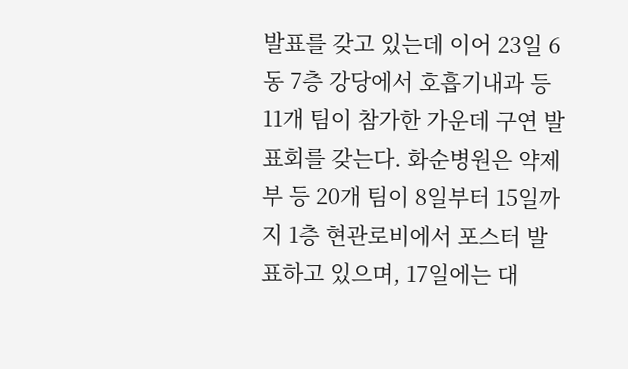발표를 갖고 있는데 이어 23일 6동 7층 강당에서 호흡기내과 등 11개 팀이 참가한 가운데 구연 발표회를 갖는다. 화순병원은 약제부 등 20개 팀이 8일부터 15일까지 1층 현관로비에서 포스터 발표하고 있으며, 17일에는 대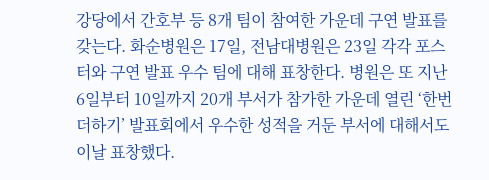강당에서 간호부 등 8개 팀이 참여한 가운데 구연 발표를 갖는다. 화순병원은 17일, 전남대병원은 23일 각각 포스터와 구연 발표 우수 팀에 대해 표창한다. 병원은 또 지난 6일부터 10일까지 20개 부서가 참가한 가운데 열린 ‘한번 더하기’ 발표회에서 우수한 성적을 거둔 부서에 대해서도 이날 표창했다.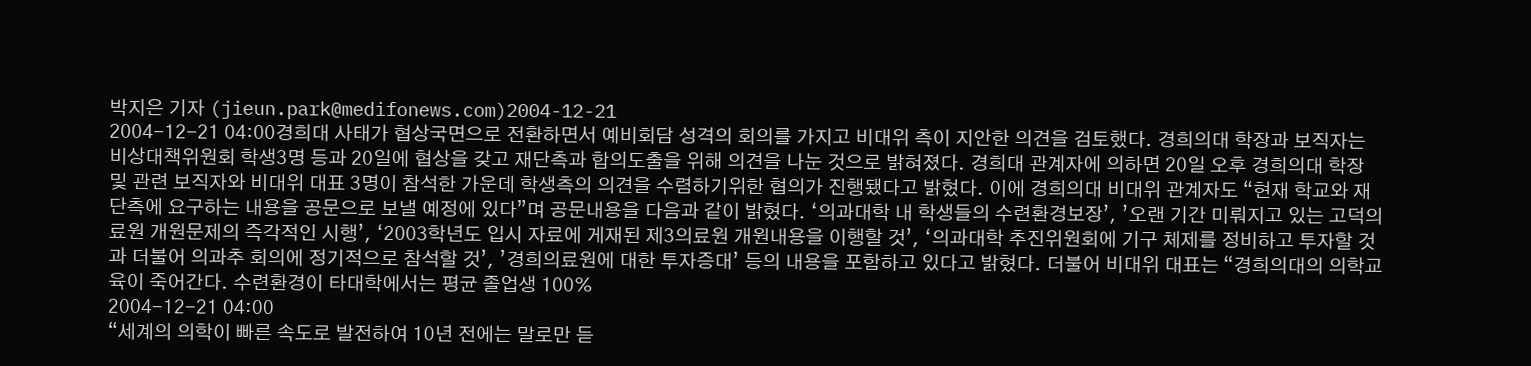박지은 기자 (jieun.park@medifonews.com)2004-12-21
2004-12-21 04:00경희대 사태가 협상국면으로 전환하면서 예비회담 성격의 회의를 가지고 비대위 측이 지안한 의견을 검토했다. 경희의대 학장과 보직자는 비상대책위원회 학생3명 등과 20일에 협상을 갖고 재단측과 합의도출을 위해 의견을 나눈 것으로 밝혀졌다. 경희대 관계자에 의하면 20일 오후 경희의대 학장 및 관련 보직자와 비대위 대표 3명이 참석한 가운데 학생측의 의견을 수렴하기위한 협의가 진행됐다고 밝혔다. 이에 경희의대 비대위 관계자도 “현재 학교와 재단측에 요구하는 내용을 공문으로 보낼 예정에 있다”며 공문내용을 다음과 같이 밝혔다. ‘의과대학 내 학생들의 수련환경보장’, ’오랜 기간 미뤄지고 있는 고덕의료원 개원문제의 즉각적인 시행’, ‘2003학년도 입시 자료에 게재된 제3의료원 개원내용을 이행할 것’, ‘의과대학 추진위원회에 기구 체제를 정비하고 투자할 것과 더불어 의과추 회의에 정기적으로 참석할 것’, ’경희의료원에 대한 투자증대’ 등의 내용을 포함하고 있다고 밝혔다. 더불어 비대위 대표는 “경희의대의 의학교육이 죽어간다. 수련환경이 타대학에서는 평균 졸업생 100%
2004-12-21 04:00
“세계의 의학이 빠른 속도로 발전하여 10년 전에는 말로만 듣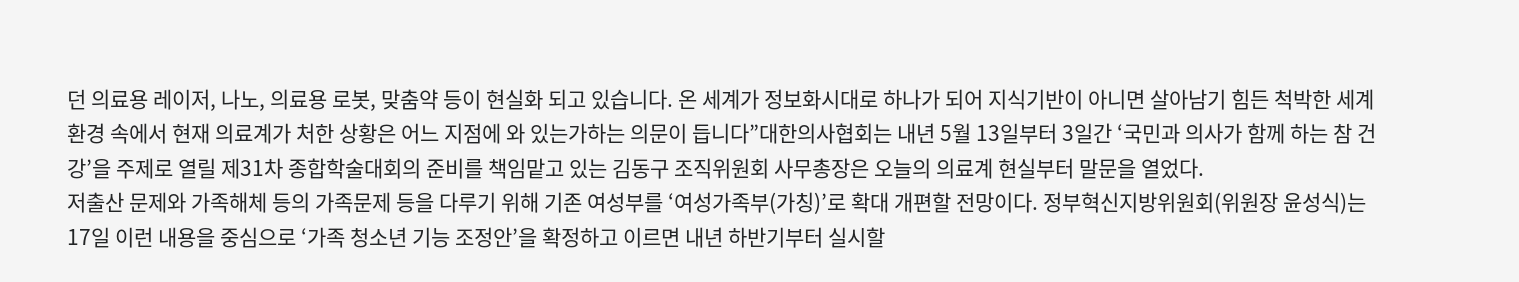던 의료용 레이저, 나노, 의료용 로봇, 맞춤약 등이 현실화 되고 있습니다. 온 세계가 정보화시대로 하나가 되어 지식기반이 아니면 살아남기 힘든 척박한 세계환경 속에서 현재 의료계가 처한 상황은 어느 지점에 와 있는가하는 의문이 듭니다”대한의사협회는 내년 5월 13일부터 3일간 ‘국민과 의사가 함께 하는 참 건강’을 주제로 열릴 제31차 종합학술대회의 준비를 책임맡고 있는 김동구 조직위원회 사무총장은 오늘의 의료계 현실부터 말문을 열었다.
저출산 문제와 가족해체 등의 가족문제 등을 다루기 위해 기존 여성부를 ‘여성가족부(가칭)’로 확대 개편할 전망이다. 정부혁신지방위원회(위원장 윤성식)는 17일 이런 내용을 중심으로 ‘가족 청소년 기능 조정안’을 확정하고 이르면 내년 하반기부터 실시할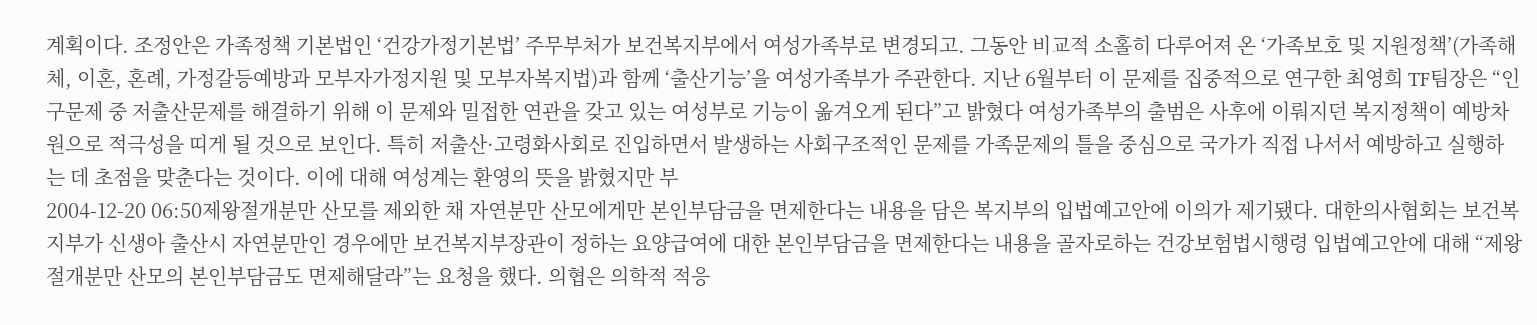계획이다. 조정안은 가족정책 기본법인 ‘건강가정기본법’ 주무부처가 보건복지부에서 여성가족부로 변경되고. 그동안 비교적 소홀히 다루어져 온 ‘가족보호 및 지원정책’(가족해체, 이혼, 혼례, 가정갈등예방과 모부자가정지원 및 모부자복지법)과 함께 ‘출산기능’을 여성가족부가 주관한다. 지난 6월부터 이 문제를 집중적으로 연구한 최영희 TF팀장은 “인구문제 중 저출산문제를 해결하기 위해 이 문제와 밀접한 연관을 갖고 있는 여성부로 기능이 옮겨오게 된다”고 밝혔다 여성가족부의 출범은 사후에 이뤄지던 복지정책이 예방차원으로 적극성을 띠게 될 것으로 보인다. 특히 저출산·고령화사회로 진입하면서 발생하는 사회구조적인 문제를 가족문제의 틀을 중심으로 국가가 직접 나서서 예방하고 실행하는 데 초점을 맞춘다는 것이다. 이에 대해 여성계는 환영의 뜻을 밝혔지만 부
2004-12-20 06:50제왕절개분만 산모를 제외한 채 자연분만 산모에게만 본인부담금을 면제한다는 내용을 담은 복지부의 입법예고안에 이의가 제기됐다. 대한의사협회는 보건복지부가 신생아 출산시 자연분만인 경우에만 보건복지부장관이 정하는 요양급여에 대한 본인부담금을 면제한다는 내용을 골자로하는 건강보험법시행령 입법예고안에 대해 “제왕절개분만 산모의 본인부담금도 면제해달라”는 요청을 했다. 의협은 의학적 적응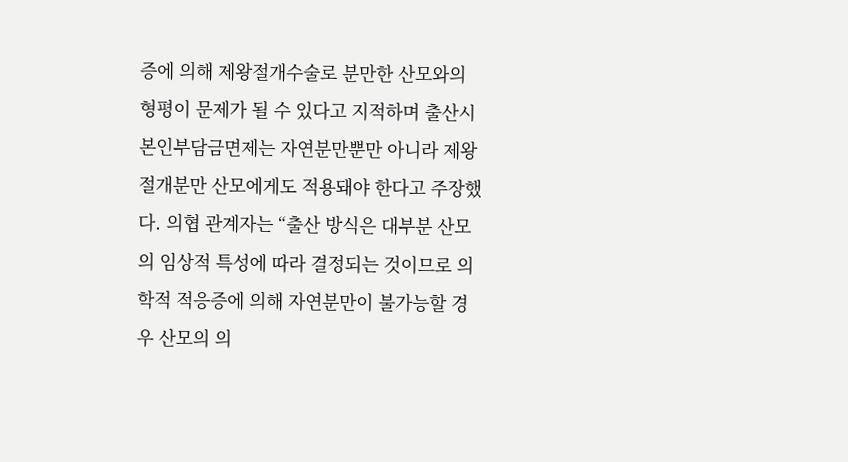증에 의해 제왕절개수술로 분만한 산모와의 형평이 문제가 될 수 있다고 지적하며 출산시 본인부담금면제는 자연분만뿐만 아니라 제왕절개분만 산모에게도 적용돼야 한다고 주장했다. 의협 관계자는 “출산 방식은 대부분 산모의 임상적 특성에 따라 결정되는 것이므로 의학적 적응증에 의해 자연분만이 불가능할 경우 산모의 의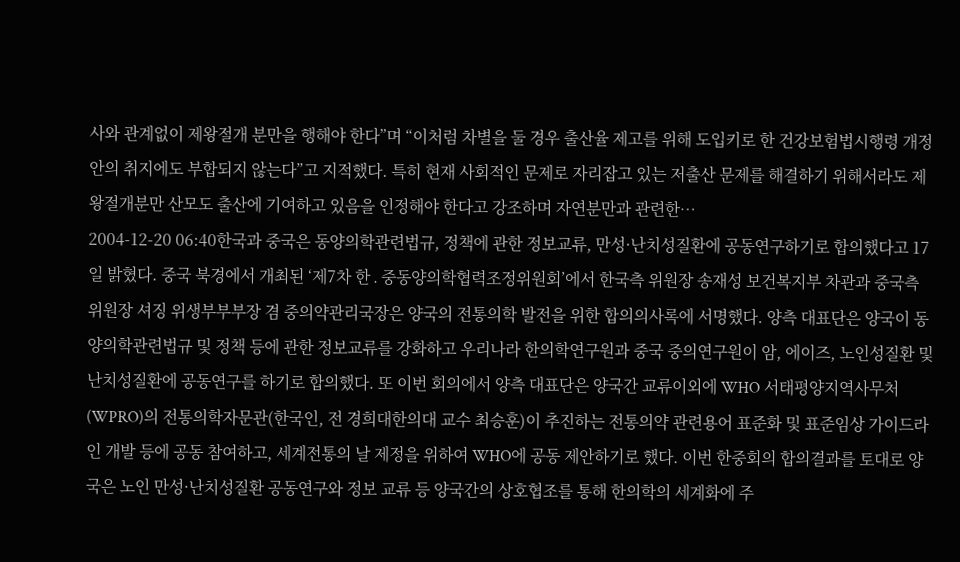사와 관계없이 제왕절개 분만을 행해야 한다”며 “이처럼 차별을 둘 경우 출산율 제고를 위해 도입키로 한 건강보험법시행령 개정안의 취지에도 부합되지 않는다”고 지적했다. 특히 현재 사회적인 문제로 자리잡고 있는 저출산 문제를 해결하기 위해서라도 제왕절개분만 산모도 출산에 기여하고 있음을 인정해야 한다고 강조하며 자연분만과 관련한…
2004-12-20 06:40한국과 중국은 동양의학관련법규, 정책에 관한 정보교류, 만성·난치성질환에 공동연구하기로 합의했다고 17일 밝혔다. 중국 북경에서 개최된 ‘제7차 한․중동양의학협력조정위원회’에서 한국측 위원장 송재성 보건복지부 차관과 중국측 위원장 셔징 위생부부부장 겸 중의약관리국장은 양국의 전통의학 발전을 위한 합의의사록에 서명했다. 양측 대표단은 양국이 동양의학관련법규 및 정책 등에 관한 정보교류를 강화하고 우리나라 한의학연구원과 중국 중의연구원이 암, 에이즈, 노인성질환 및 난치성질환에 공동연구를 하기로 합의했다. 또 이번 회의에서 양측 대표단은 양국간 교류이외에 WHO 서태평양지역사무처(WPRO)의 전통의학자문관(한국인, 전 경희대한의대 교수 최승훈)이 추진하는 전통의약 관련용어 표준화 및 표준임상 가이드라인 개발 등에 공동 참여하고, 세계전통의 날 제정을 위하여 WHO에 공동 제안하기로 했다. 이번 한중회의 합의결과를 토대로 양국은 노인 만성·난치성질환 공동연구와 정보 교류 등 양국간의 상호협조를 통해 한의학의 세계화에 주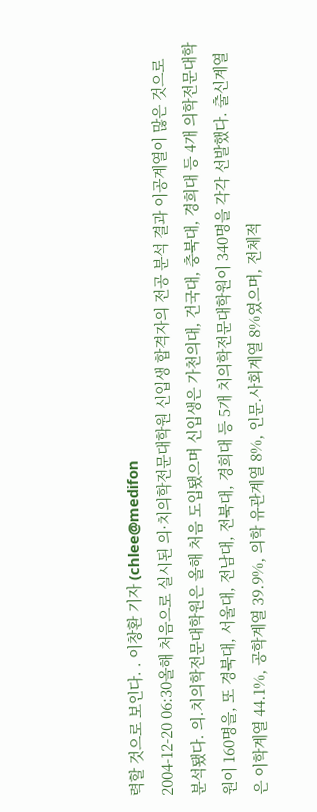력할 것으로 보인다. . 이창환 기자 (chlee@medifon
2004-12-20 06:30올해 처음으로 실시된 의·치의학전문대학원 신입생 합격자의 전공 분석 결과 이공계열이 많은 것으로 분석됐다. 의.치의학전문대학원은 올해 처음 도입됐으며 신입생은 가천의대, 건국대, 충북대, 경희대 등 4개 의학전문대학원이 160명을, 또 경북대, 서울대, 전남대, 전북대, 경희대 등 5개 치의학전문대학원이 340명을 각각 선발했다. 출신계열은 이학계열 44.1%, 공학계열 39.9%, 의학 유관계열 8%, 인문.사회계열 8%였으며, 전체적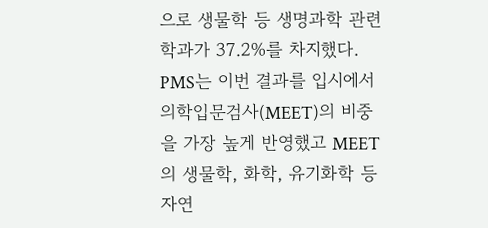으로 생물학 등 생명과학 관련 학과가 37.2%를 차지했다. PMS는 이번 결과를 입시에서 의학입문검사(MEET)의 비중을 가장 높게 반영했고 MEET의 생물학, 화학, 유기화학 등 자연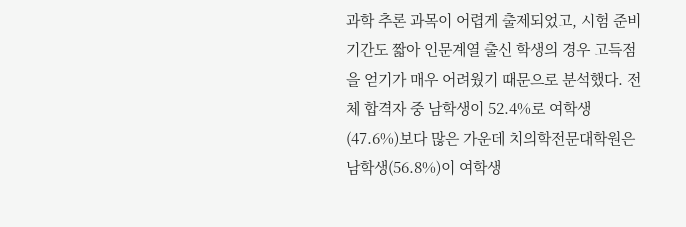과학 추론 과목이 어렵게 출제되었고, 시험 준비 기간도 짧아 인문계열 출신 학생의 경우 고득점을 얻기가 매우 어려웠기 때문으로 분석했다. 전체 합격자 중 남학생이 52.4%로 여학생(47.6%)보다 많은 가운데 치의학전문대학원은 남학생(56.8%)이 여학생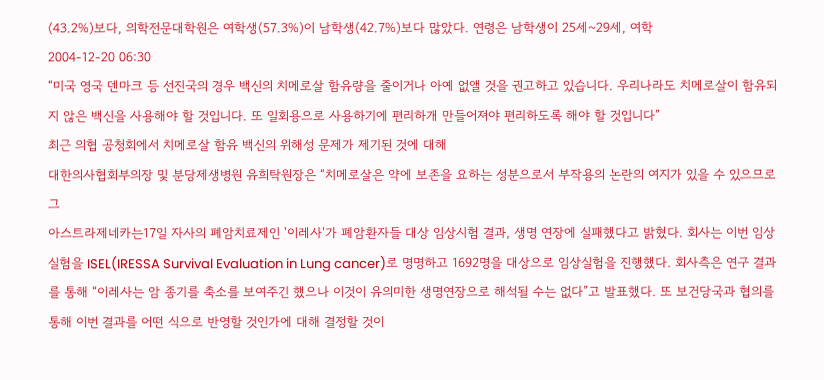(43.2%)보다, 의학전문대학원은 여학생(57.3%)이 남학생(42.7%)보다 많았다. 연령은 남학생이 25세~29세, 여학
2004-12-20 06:30
“미국 영국 덴마크 등 선진국의 경우 백신의 치메로살 함유량을 줄이거나 아예 없앨 것을 권고하고 있습니다. 우리나라도 치메로살이 함유되지 않은 백신을 사용해야 할 것입니다. 또 일회용으로 사용하기에 편리하개 만들어져야 편리하도록 해야 할 것입니다”
최근 의협 공청회에서 치메로살 함유 백신의 위해성 문제가 제기된 것에 대해
대한의사협회부의장 및 분당제생병원 유희탁원장은 “치메로살은 약에 보존을 요하는 성분으로서 부작용의 논란의 여지가 있을 수 있으므로 그
아스트라제네카는17일 자사의 폐암치료제인 '이레사'가 폐암환자들 대상 임상시험 결과, 생명 연장에 실패했다고 밝혔다. 회사는 이번 임상 실험을 ISEL(IRESSA Survival Evaluation in Lung cancer)로 명명하고 1692명을 대상으로 임상실험을 진행했다. 회사측은 연구 결과를 통해 “이레사는 암 종기를 축소를 보여주긴 했으나 이것이 유의미한 생명연장으로 해석될 수는 없다”고 발표했다. 또 보건당국과 협의를 통해 이번 결과를 어떤 식으로 반영할 것인가에 대해 결정할 것이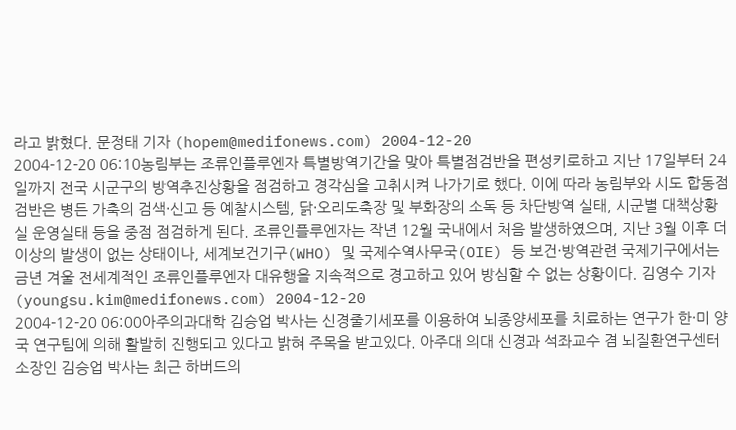라고 밝혔다. 문정태 기자 (hopem@medifonews.com) 2004-12-20
2004-12-20 06:10농림부는 조류인플루엔자 특별방역기간을 맞아 특별점검반을 편성키로하고 지난 17일부터 24일까지 전국 시군구의 방역추진상황을 점검하고 경각심을 고취시켜 나가기로 했다. 이에 따라 농림부와 시도 합동점검반은 병든 가축의 검색·신고 등 예찰시스템, 닭·오리도축장 및 부화장의 소독 등 차단방역 실태, 시군별 대책상황실 운영실태 등을 중점 점검하게 된다. 조류인플루엔자는 작년 12월 국내에서 처음 발생하였으며, 지난 3월 이후 더 이상의 발생이 없는 상태이나, 세계보건기구(WHO) 및 국제수역사무국(OIE) 등 보건·방역관련 국제기구에서는 금년 겨울 전세계적인 조류인플루엔자 대유행을 지속적으로 경고하고 있어 방심할 수 없는 상황이다. 김영수 기자 (youngsu.kim@medifonews.com) 2004-12-20
2004-12-20 06:00아주의과대학 김승업 박사는 신경줄기세포를 이용하여 뇌종양세포를 치료하는 연구가 한·미 양국 연구팀에 의해 활발히 진행되고 있다고 밝혀 주목을 받고있다. 아주대 의대 신경과 석좌교수 겸 뇌질환연구센터 소장인 김승업 박사는 최근 하버드의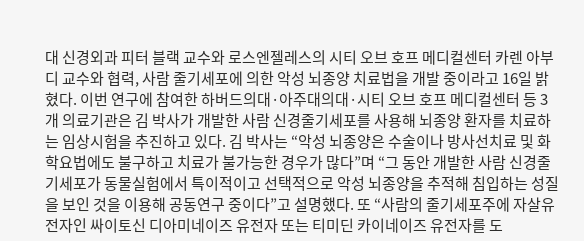대 신경외과 피터 블랙 교수와 로스엔젤레스의 시티 오브 호프 메디컬센터 카렌 아부디 교수와 협력, 사람 줄기세포에 의한 악성 뇌종양 치료법을 개발 중이라고 16일 밝혔다. 이번 연구에 참여한 하버드의대·아주대의대·시티 오브 호프 메디컬센터 등 3개 의료기관은 김 박사가 개발한 사람 신경줄기세포를 사용해 뇌종양 환자를 치료하는 임상시험을 추진하고 있다. 김 박사는 “악성 뇌종양은 수술이나 방사선치료 및 화학요법에도 불구하고 치료가 불가능한 경우가 많다”며 “그 동안 개발한 사람 신경줄기세포가 동물실험에서 특이적이고 선택적으로 악성 뇌종양을 추적해 침입하는 성질을 보인 것을 이용해 공동연구 중이다”고 설명했다. 또 “사람의 줄기세포주에 자살유전자인 싸이토신 디아미네이즈 유전자 또는 티미딘 카이네이즈 유전자를 도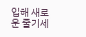입해 새로운 줄기세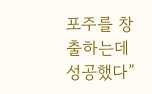포주를 창출하는데 성공했다”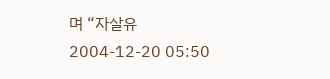며 “자살유
2004-12-20 05:50